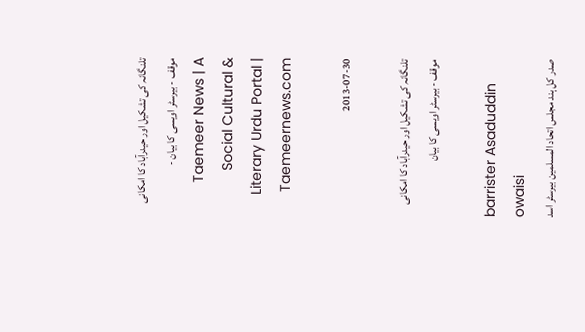تلنگانہ کی تشکیل اور حیدرآباد کا امکانی موقف - بیرسٹر اویسی کا بیان - Taemeer News | A Social Cultural & Literary Urdu Portal | Taemeernews.com

2013-07-30

تلنگانہ کی تشکیل اور حیدرآباد کا امکانی موقف - بیرسٹر اویسی کا بیان

barrister Asaduddin owaisi
صدر کل ہند مجلس اتحاد المسلمین بیرسٹر اسد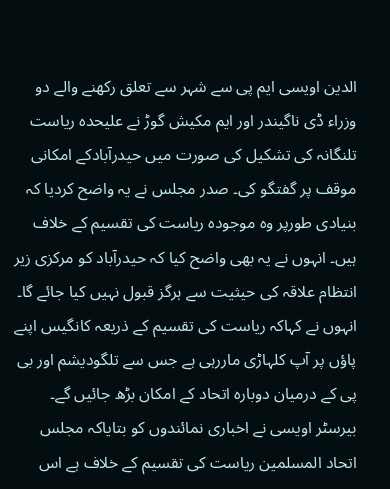الدین اویسی ایم پی سے شہر سے تعلق رکھنے والے دو وزراء ڈی ناگیندر اور ایم مکیش گوڑ نے علیحدہ ریاست تلنگانہ کی تشکیل کی صورت میں حیدرآبادکے امکانی موقف پر گفتگو کی۔ صدر مجلس نے یہ واضح کردیا کہ بنیادی طورپر وہ موجودہ ریاست کی تقسیم کے خلاف ہیں۔ انہوں نے یہ بھی واضح کیا کہ حیدرآباد کو مرکزی زیر انتظام علاقہ کی حیثیت سے ہرگز قبول نہیں کیا جائے گا۔ انہوں نے کہاکہ ریاست کی تقسیم کے ذریعہ کانگیس اپنے پاؤں پر آپ کلہاڑی ماررہی ہے جس سے تلگودیشم اور بی پی کے درمیان دوبارہ اتحاد کے امکان بڑھ جائیں گے۔ بیرسٹر اویسی نے اخباری نمائندوں کو بتایاکہ مجلس اتحاد المسلمین ریاست کی تقسیم کے خلاف ہے اس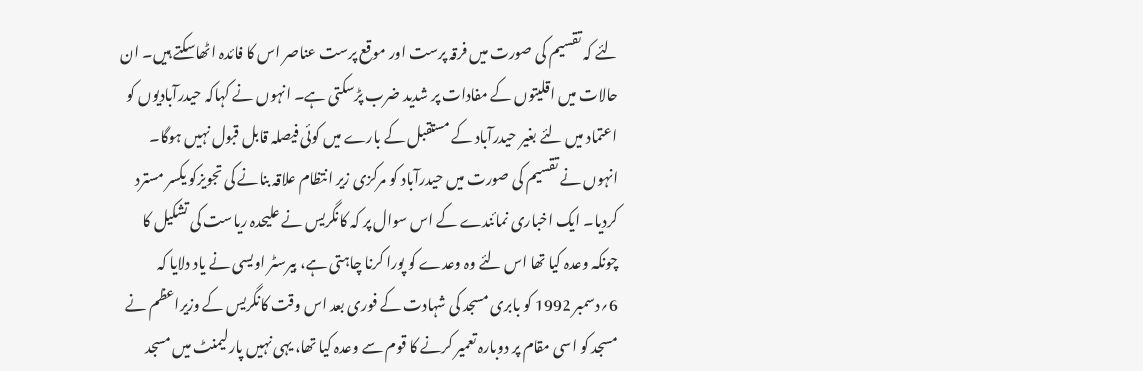لئے کہ تقسیم کی صورت میں فرقہ پرست اور موقع پرست عناصر اس کا فائدہ اٹھاسکتے ہیں۔ ان حالات میں اقلیتوں کے مفادات پر شدید ضرب پڑسکتی ہے۔ انہوں نے کہاکہ حیدرآبادیوں کو اعتماد میں لئے بغیر حیدرآباد کے مستقبل کے بارے میں کوئی فیصلہ قابل قبول نہیں ہوگا۔ انہوں نے تقسیم کی صورت میں حیدرآباد کو مرکزی زیر انتظام علاقہ بنانے کی تجویزکو یکسر مسترد کردیا۔ ایک اخباری نمائندے کے اس سوال پر کہ کانگریس نے علیحدہ ریاست کی تشکیل کا چونکہ وعدہ کیا تھا اس لئے وہ وعدے کو پورا کرنا چاہتی ہے، بیرسٹر اویسی نے یاد دلایا کہ 6؍دسمبر 1992 کو بابری مسجد کی شہادت کے فوری بعد اس وقت کانگریس کے وزیراعظم نے مسجد کو اسی مقام پر دوبارہ تعمیر کرنے کا قوم سے وعدہ کیا تھا، یہی نہیں پارلیمنٹ میں مسجد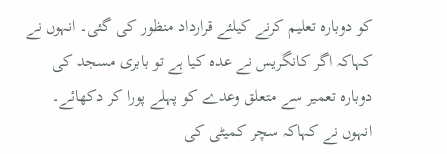کو دوبارہ تعلیم کرنے کیلئے قرارداد منظور کی گئی۔ انہوں نے کہاکہ اگر کانگریس نے عدہ کیا ہے تو بابری مسجد کی دوبارہ تعمیر سے متعلق وعدے کو پہلے پورا کر دکھائے۔ انہوں نے کہاکہ سچر کمیٹی کی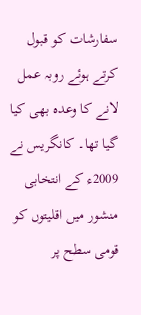سفارشات کو قبول کرتے ہوئے روبہ عمل لانے کا وعدہ بھی کیا گیا تھا۔ کانگریس نے 2009ء کے انتخابی منشور میں اقلیتوں کو قومی سطح پر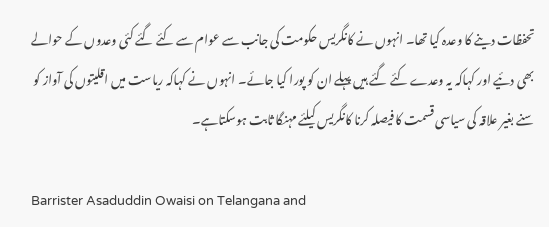تحفظات دینے کا وعدہ کیا تھا۔ انہوں نے کانگریس حکومت کی جانب سے عوام سے کئے گئے کئی وعدوں کے حوالے بھی دئیے اور کہاکہ یہ وعدے کئے گئے ہیں پہلے ان کو پورا کیا جائے۔ انہوں نے کہاکہ ریاست میں اقلیتوں کی آواز کو سنے بغیر علاقہ کی سیاسی قسمت کا فیصلہ کرنا کانگریس کیلئے مہنگا ثابت ہوسکتاہے۔

Barrister Asaduddin Owaisi on Telangana and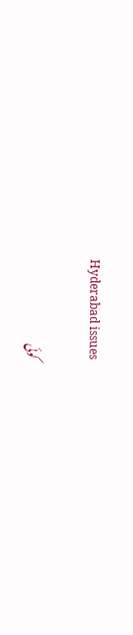Hyderabad issues

کوئی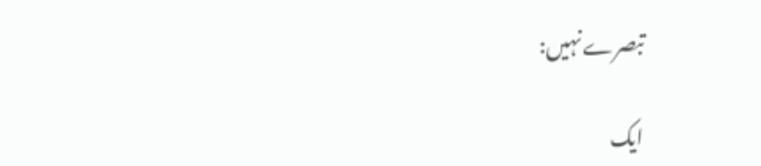تبصرے نہیں:

ایک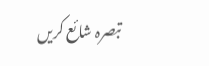تبصرہ شائع کریں